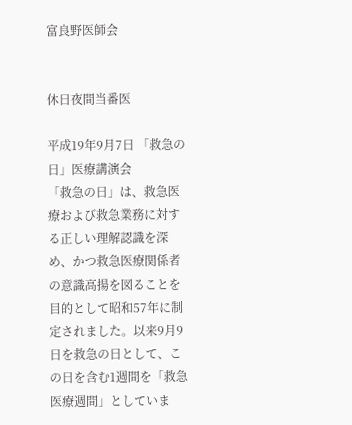富良野医師会


休日夜間当番医

平成19年9月7日 「救急の日」医療講演会
「救急の日」は、救急医療および救急業務に対する正しい理解認識を深め、かつ救急医療関係者の意識高揚を図ることを目的として昭和57年に制定されました。以来9月9日を救急の日として、この日を含む1週間を「救急医療週間」としていま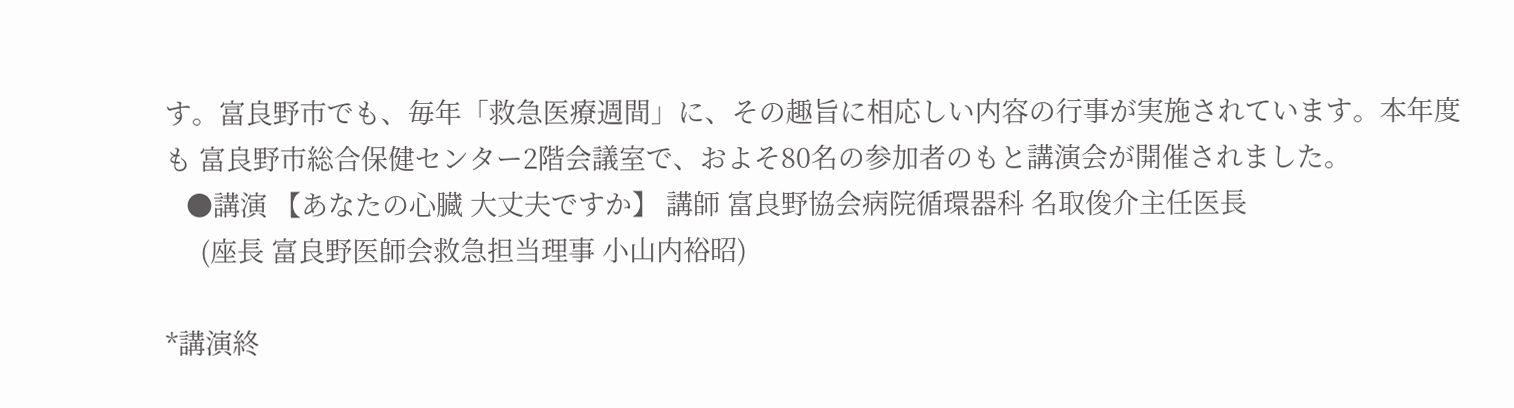す。富良野市でも、毎年「救急医療週間」に、その趣旨に相応しい内容の行事が実施されています。本年度も 富良野市総合保健センター2階会議室で、およそ80名の参加者のもと講演会が開催されました。
   ●講演 【あなたの心臓 大丈夫ですか】 講師 富良野協会病院循環器科 名取俊介主任医長
     (座長 富良野医師会救急担当理事 小山内裕昭)

*講演終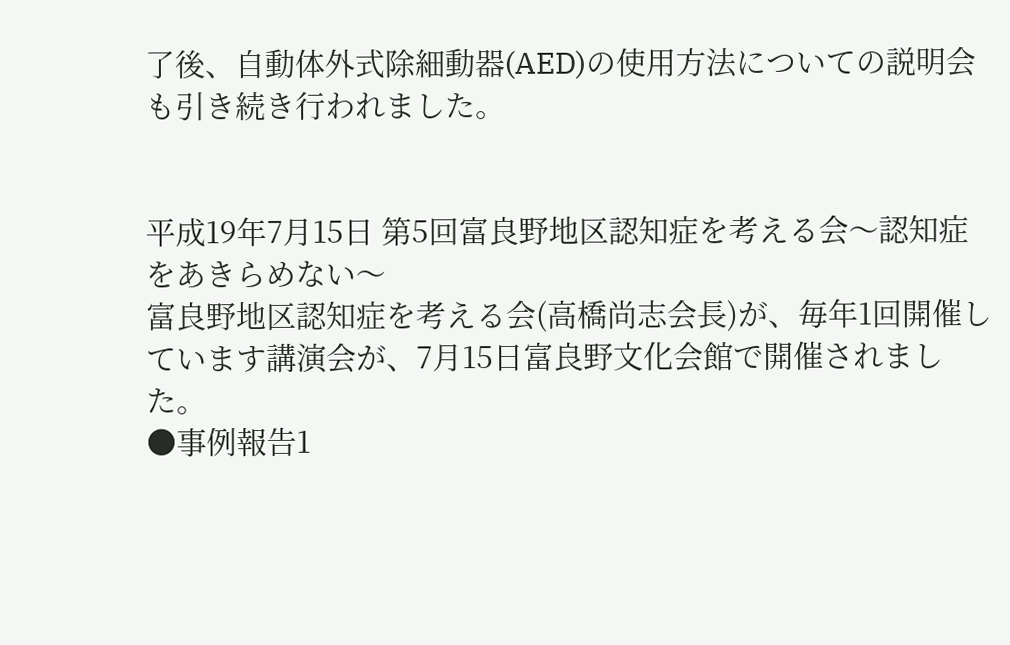了後、自動体外式除細動器(AED)の使用方法についての説明会も引き続き行われました。


平成19年7月15日 第5回富良野地区認知症を考える会〜認知症をあきらめない〜
富良野地区認知症を考える会(高橋尚志会長)が、毎年1回開催しています講演会が、7月15日富良野文化会館で開催されました。
●事例報告1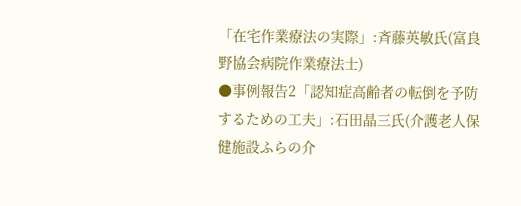「在宅作業療法の実際」:斉藤英敏氏(富良野協会病院作業療法士)
●事例報告2「認知症高齢者の転倒を予防するための工夫」:石田晶三氏(介護老人保健施設ふらの介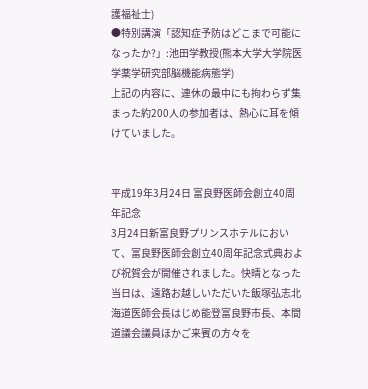護福祉士)
●特別講演「認知症予防はどこまで可能になったか?」:池田学教授(熊本大学大学院医学薬学研究部脳機能病態学)
上記の内容に、連休の最中にも拘わらず集まった約200人の参加者は、熱心に耳を傾けていました。


平成19年3月24日 富良野医師会創立40周年記念
3月24日新富良野プリンスホテルにおいて、富良野医師会創立40周年記念式典および祝賀会が開催されました。快晴となった当日は、遠路お越しいただいた飯塚弘志北海道医師会長はじめ能登富良野市長、本間道議会議員ほかご来賓の方々を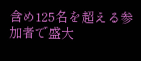含め125名を超える参加者で盛大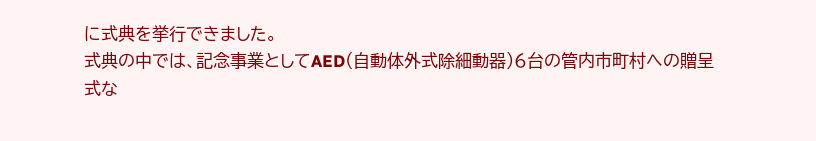に式典を挙行できました。
式典の中では、記念事業としてAED(自動体外式除細動器)6台の管内市町村への贈呈式な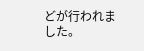どが行われました。